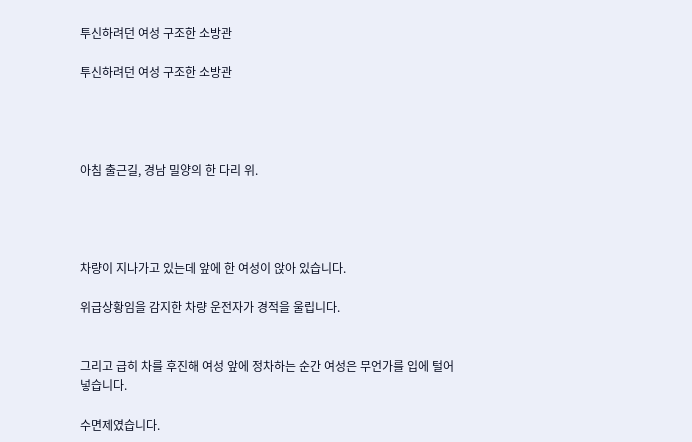투신하려던 여성 구조한 소방관

투신하려던 여성 구조한 소방관




아침 출근길, 경남 밀양의 한 다리 위.




차량이 지나가고 있는데 앞에 한 여성이 앉아 있습니다.

위급상황임을 감지한 차량 운전자가 경적을 울립니다.


그리고 급히 차를 후진해 여성 앞에 정차하는 순간 여성은 무언가를 입에 털어 넣습니다.

수면제였습니다.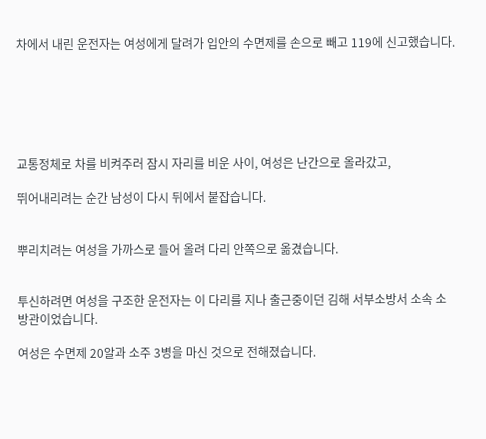차에서 내린 운전자는 여성에게 달려가 입안의 수면제를 손으로 빼고 119에 신고했습니다.






교통정체로 차를 비켜주러 잠시 자리를 비운 사이, 여성은 난간으로 올라갔고,

뛰어내리려는 순간 남성이 다시 뒤에서 붙잡습니다.


뿌리치려는 여성을 가까스로 들어 올려 다리 안쪽으로 옮겼습니다.


투신하려면 여성을 구조한 운전자는 이 다리를 지나 출근중이던 김해 서부소방서 소속 소방관이었습니다.

여성은 수면제 20알과 소주 3병을 마신 것으로 전해졌습니다.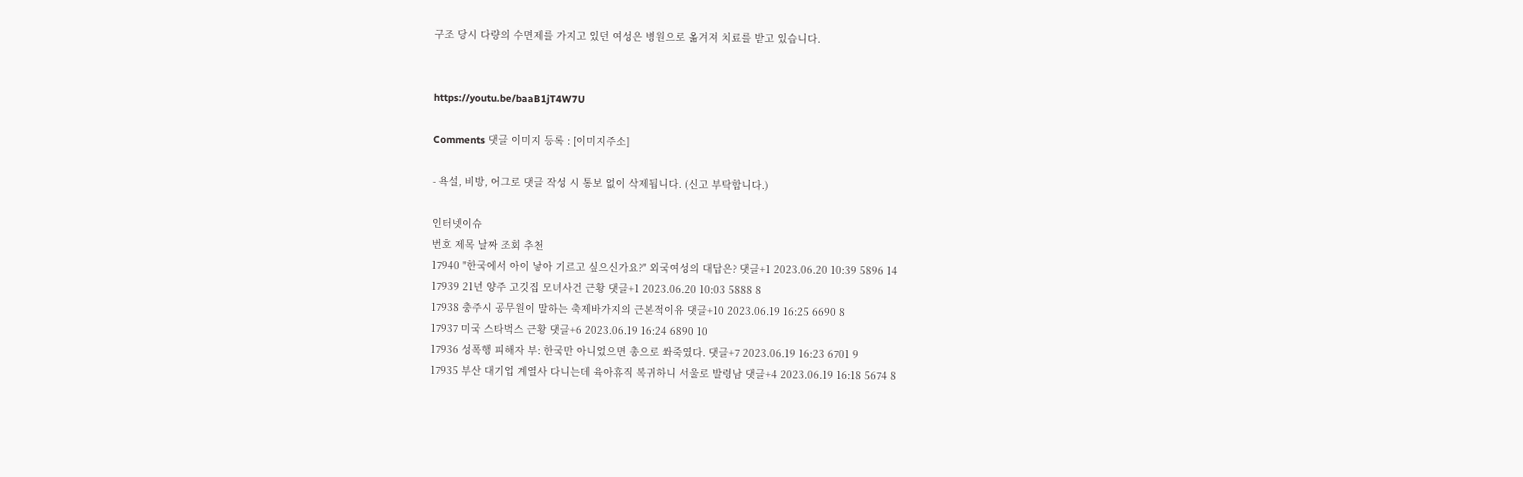구조 당시 다량의 수면제를 가지고 있던 여성은 병원으로 옮겨져 치료를 받고 있습니다.


https://youtu.be/baaB1jT4W7U

Comments 댓글 이미지 등록 : [이미지주소]

- 욕설, 비방, 어그로 댓글 작성 시 통보 없이 삭제됩니다. (신고 부탁합니다.)

인터넷이슈
번호 제목 날짜 조회 추천
17940 "한국에서 아이 낳아 기르고 싶으신가요?" 외국여성의 대답은? 댓글+1 2023.06.20 10:39 5896 14
17939 21년 양주 고깃집 모녀사건 근황 댓글+1 2023.06.20 10:03 5888 8
17938 충주시 공무원이 말하는 축제바가지의 근본적이유 댓글+10 2023.06.19 16:25 6690 8
17937 미국 스타벅스 근황 댓글+6 2023.06.19 16:24 6890 10
17936 성폭행 피해자 부: 한국만 아니었으면 총으로 쏴죽였다. 댓글+7 2023.06.19 16:23 6701 9
17935 부산 대기업 계열사 다니는데 육아휴직 복귀하니 서울로 발령남 댓글+4 2023.06.19 16:18 5674 8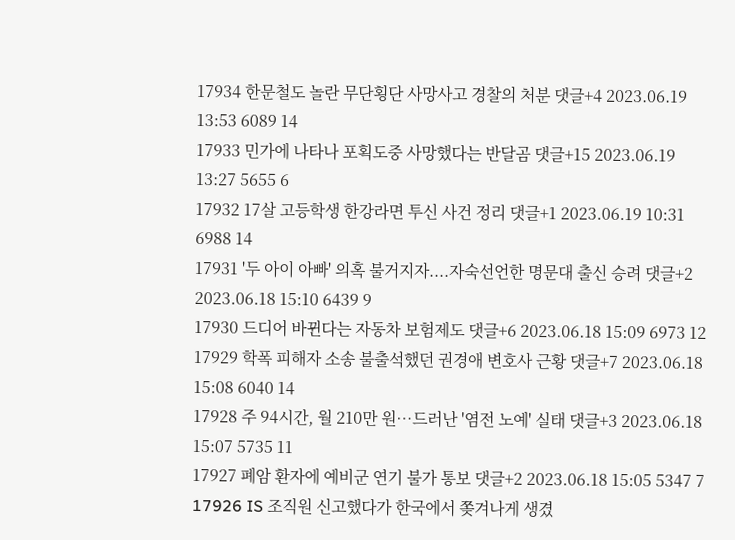17934 한문철도 놀란 무단횡단 사망사고 경찰의 처분 댓글+4 2023.06.19 13:53 6089 14
17933 민가에 나타나 포획도중 사망했다는 반달곰 댓글+15 2023.06.19 13:27 5655 6
17932 17살 고등학생 한강라면 투신 사건 정리 댓글+1 2023.06.19 10:31 6988 14
17931 '두 아이 아빠' 의혹 불거지자....자숙선언한 명문대 출신 승려 댓글+2 2023.06.18 15:10 6439 9
17930 드디어 바뀐다는 자동차 보험제도 댓글+6 2023.06.18 15:09 6973 12
17929 학폭 피해자 소송 불출석했던 권경애 변호사 근황 댓글+7 2023.06.18 15:08 6040 14
17928 주 94시간, 월 210만 원…드러난 '염전 노예' 실태 댓글+3 2023.06.18 15:07 5735 11
17927 폐암 환자에 예비군 연기 불가 통보 댓글+2 2023.06.18 15:05 5347 7
17926 IS 조직원 신고했다가 한국에서 쫒겨나게 생겼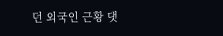던 외국인 근황 댓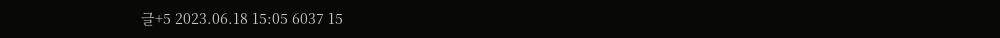글+5 2023.06.18 15:05 6037 15